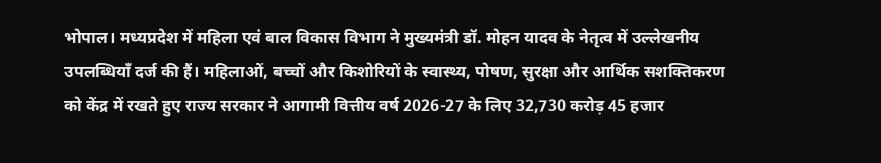भोपाल। मध्यप्रदेश में महिला एवं बाल विकास विभाग ने मुख्यमंत्री डॉ. मोहन यादव के नेतृत्व में उल्लेखनीय उपलब्धियाँ दर्ज की हैं। महिलाओं, बच्चों और किशोरियों के स्वास्थ्य, पोषण, सुरक्षा और आर्थिक सशक्तिकरण को केंद्र में रखते हुए राज्य सरकार ने आगामी वित्तीय वर्ष 2026-27 के लिए 32,730 करोड़ 45 हजार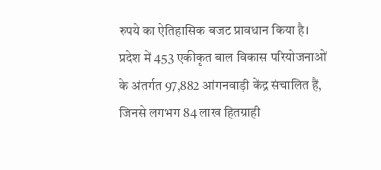रुपये का ऐतिहासिक बजट प्रावधान किया है।
प्रदेश में 453 एकीकृत बाल विकास परियोजनाओं के अंतर्गत 97,882 आंगनवाड़ी केंद्र संचालित हैं, जिनसे लगभग 84 लाख हितग्राही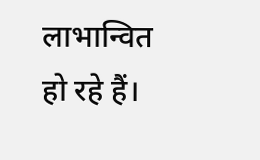लाभान्वित हो रहे हैं।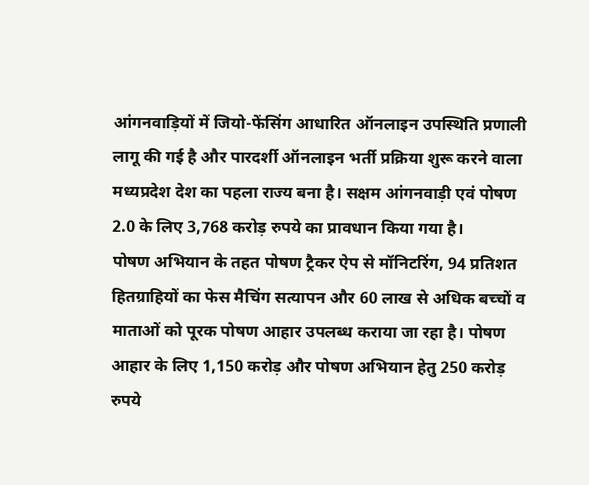आंगनवाड़ियों में जियो-फेंसिंग आधारित ऑनलाइन उपस्थिति प्रणाली लागू की गई है और पारदर्शी ऑनलाइन भर्ती प्रक्रिया शुरू करने वाला मध्यप्रदेश देश का पहला राज्य बना है। सक्षम आंगनवाड़ी एवं पोषण 2.0 के लिए 3,768 करोड़ रुपये का प्रावधान किया गया है।
पोषण अभियान के तहत पोषण ट्रैकर ऐप से मॉनिटरिंग, 94 प्रतिशत हितग्राहियों का फेस मैचिंग सत्यापन और 60 लाख से अधिक बच्चों व माताओं को पूरक पोषण आहार उपलब्ध कराया जा रहा है। पोषण आहार के लिए 1,150 करोड़ और पोषण अभियान हेतु 250 करोड़ रुपये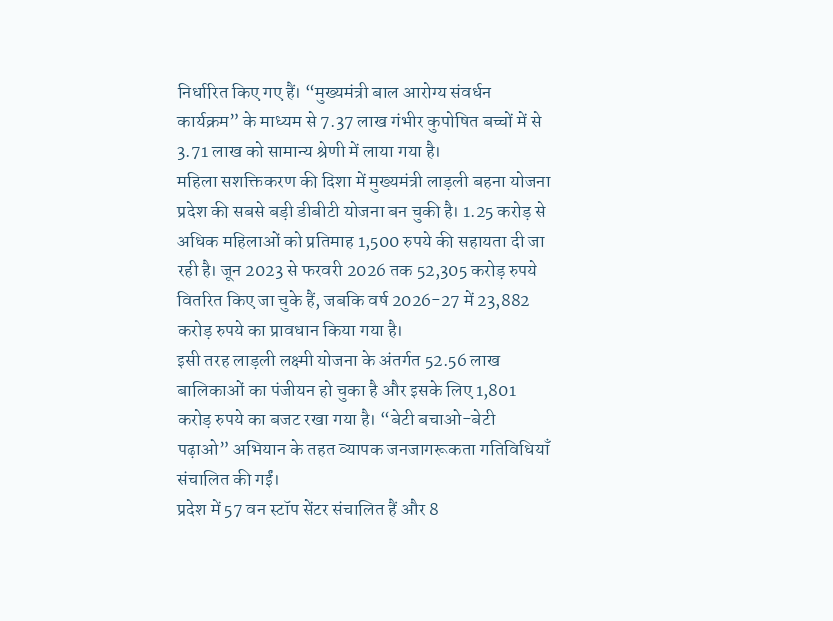निर्धारित किए गए हैं। “मुख्यमंत्री बाल आरोग्य संवर्धन कार्यक्रम” के माध्यम से 7.37 लाख गंभीर कुपोषित बच्चों में से 3.71 लाख को सामान्य श्रेणी में लाया गया है।
महिला सशक्तिकरण की दिशा में मुख्यमंत्री लाड़ली बहना योजना प्रदेश की सबसे बड़ी डीबीटी योजना बन चुकी है। 1.25 करोड़ से अधिक महिलाओं को प्रतिमाह 1,500 रुपये की सहायता दी जा रही है। जून 2023 से फरवरी 2026 तक 52,305 करोड़ रुपये वितरित किए जा चुके हैं, जबकि वर्ष 2026-27 में 23,882 करोड़ रुपये का प्रावधान किया गया है।
इसी तरह लाड़ली लक्ष्मी योजना के अंतर्गत 52.56 लाख बालिकाओं का पंजीयन हो चुका है और इसके लिए 1,801 करोड़ रुपये का बजट रखा गया है। “बेटी बचाओ-बेटी पढ़ाओ” अभियान के तहत व्यापक जनजागरूकता गतिविधियाँ संचालित की गईं।
प्रदेश में 57 वन स्टॉप सेंटर संचालित हैं और 8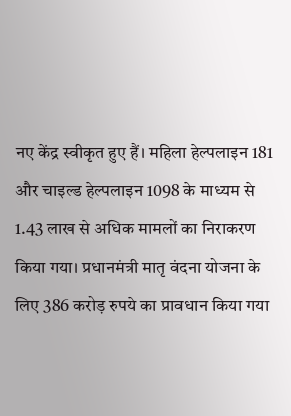नए केंद्र स्वीकृत हुए हैं। महिला हेल्पलाइन 181 और चाइल्ड हेल्पलाइन 1098 के माध्यम से 1.43 लाख से अधिक मामलों का निराकरण किया गया। प्रधानमंत्री मातृ वंदना योजना के लिए 386 करोड़ रुपये का प्रावधान किया गया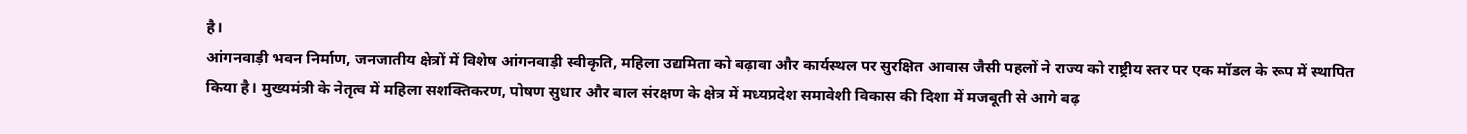है।
आंगनवाड़ी भवन निर्माण, जनजातीय क्षेत्रों में विशेष आंगनवाड़ी स्वीकृति, महिला उद्यमिता को बढ़ावा और कार्यस्थल पर सुरक्षित आवास जैसी पहलों ने राज्य को राष्ट्रीय स्तर पर एक मॉडल के रूप में स्थापित किया है। मुख्यमंत्री के नेतृत्व में महिला सशक्तिकरण, पोषण सुधार और बाल संरक्षण के क्षेत्र में मध्यप्रदेश समावेशी विकास की दिशा में मजबूती से आगे बढ़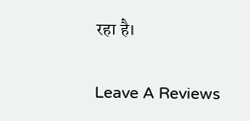रहा है।

Leave A Reviews